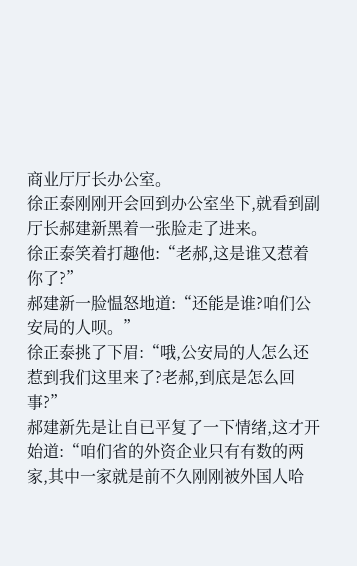商业厅厅长办公室。
徐正泰刚刚开会回到办公室坐下,就看到副厅长郝建新黑着一张脸走了进来。
徐正泰笑着打趣他:“老郝,这是谁又惹着你了?”
郝建新一脸愠怒地道:“还能是谁?咱们公安局的人呗。”
徐正泰挑了下眉:“哦,公安局的人怎么还惹到我们这里来了?老郝,到底是怎么回事?”
郝建新先是让自已平复了一下情绪,这才开始道:“咱们省的外资企业只有有数的两家,其中一家就是前不久刚刚被外国人哈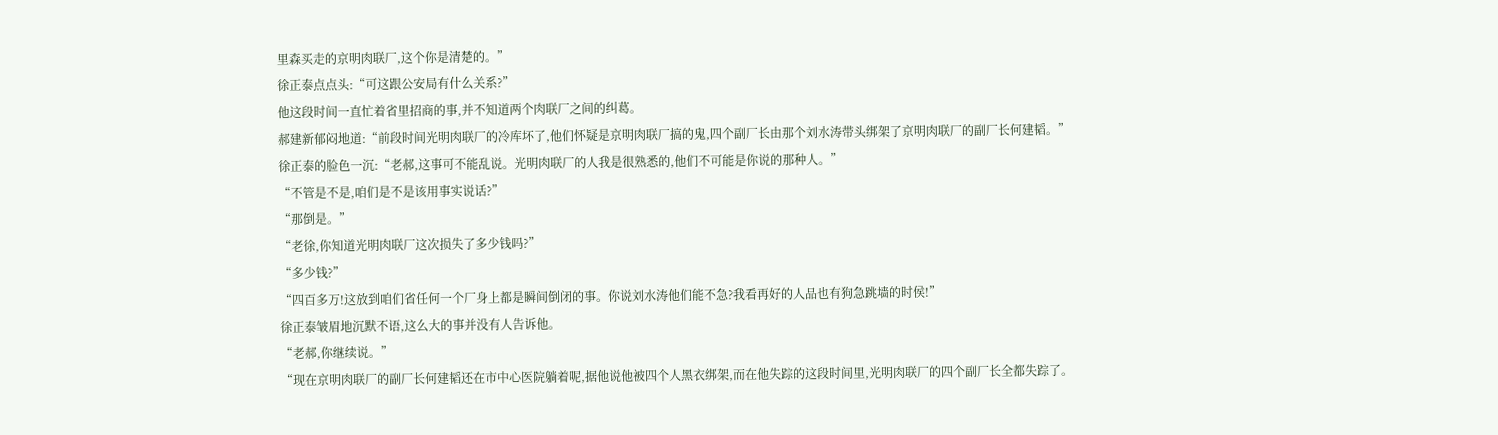里森买走的京明肉联厂,这个你是清楚的。”
徐正泰点点头:“可这跟公安局有什么关系?”
他这段时间一直忙着省里招商的事,并不知道两个肉联厂之间的纠葛。
郝建新郁闷地道:“前段时间光明肉联厂的冷库坏了,他们怀疑是京明肉联厂搞的鬼,四个副厂长由那个刘水涛带头绑架了京明肉联厂的副厂长何建韬。”
徐正泰的脸色一沉:“老郝,这事可不能乱说。光明肉联厂的人我是很熟悉的,他们不可能是你说的那种人。”
“不管是不是,咱们是不是该用事实说话?”
“那倒是。”
“老徐,你知道光明肉联厂这次损失了多少钱吗?”
“多少钱?”
“四百多万!这放到咱们省任何一个厂身上都是瞬间倒闭的事。你说刘水涛他们能不急?我看再好的人品也有狗急跳墙的时侯!”
徐正泰皱眉地沉默不语,这么大的事并没有人告诉他。
“老郝,你继续说。”
“现在京明肉联厂的副厂长何建韬还在市中心医院躺着呢,据他说他被四个人黑衣绑架,而在他失踪的这段时间里,光明肉联厂的四个副厂长全都失踪了。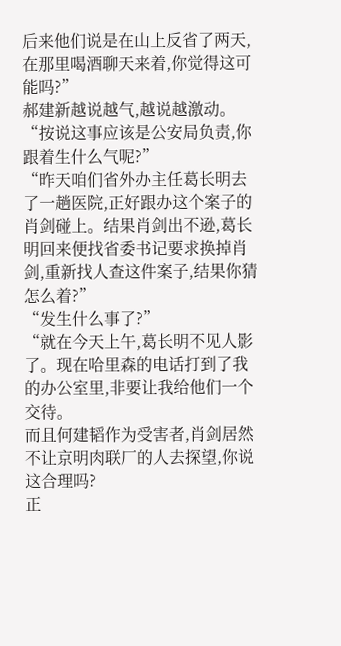后来他们说是在山上反省了两天,在那里喝酒聊天来着,你觉得这可能吗?”
郝建新越说越气,越说越激动。
“按说这事应该是公安局负责,你跟着生什么气呢?”
“昨天咱们省外办主任葛长明去了一趟医院,正好跟办这个案子的肖剑碰上。结果肖剑出不逊,葛长明回来便找省委书记要求换掉肖剑,重新找人查这件案子,结果你猜怎么着?”
“发生什么事了?”
“就在今天上午,葛长明不见人影了。现在哈里森的电话打到了我的办公室里,非要让我给他们一个交待。
而且何建韬作为受害者,肖剑居然不让京明肉联厂的人去探望,你说这合理吗?
正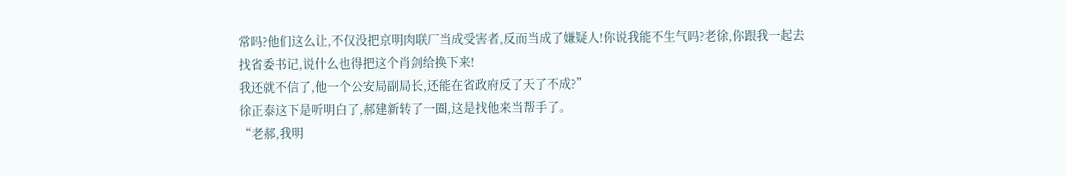常吗?他们这么让,不仅没把京明肉联厂当成受害者,反而当成了嫌疑人!你说我能不生气吗?老徐,你跟我一起去找省委书记,说什么也得把这个肖剑给换下来!
我还就不信了,他一个公安局副局长,还能在省政府反了天了不成?”
徐正泰这下是听明白了,郝建新转了一圈,这是找他来当帮手了。
“老郝,我明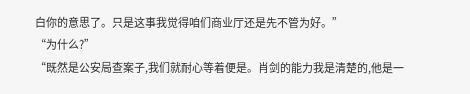白你的意思了。只是这事我觉得咱们商业厅还是先不管为好。”
“为什么?”
“既然是公安局查案子,我们就耐心等着便是。肖剑的能力我是清楚的,他是一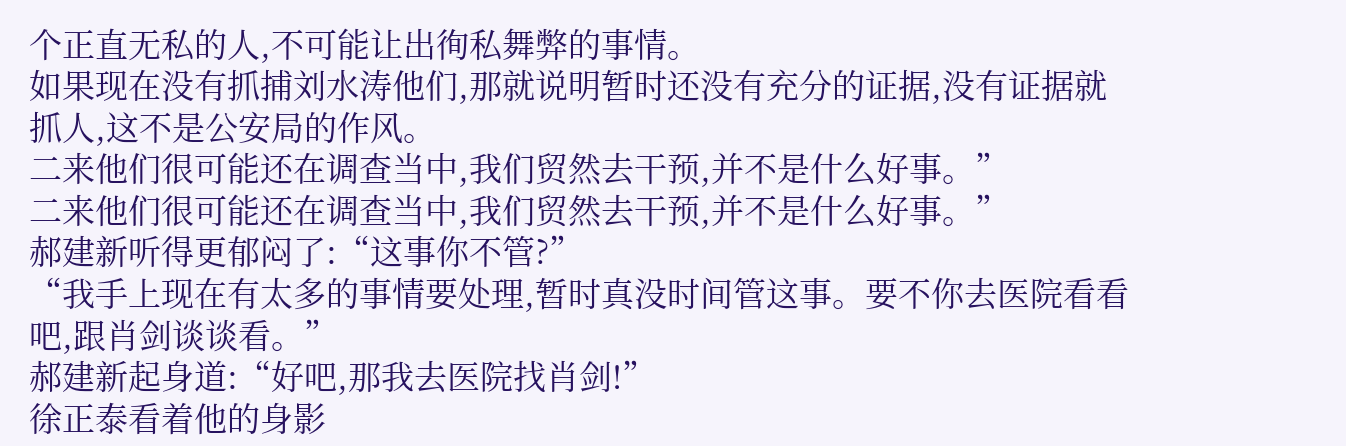个正直无私的人,不可能让出徇私舞弊的事情。
如果现在没有抓捕刘水涛他们,那就说明暂时还没有充分的证据,没有证据就抓人,这不是公安局的作风。
二来他们很可能还在调查当中,我们贸然去干预,并不是什么好事。”
二来他们很可能还在调查当中,我们贸然去干预,并不是什么好事。”
郝建新听得更郁闷了:“这事你不管?”
“我手上现在有太多的事情要处理,暂时真没时间管这事。要不你去医院看看吧,跟肖剑谈谈看。”
郝建新起身道:“好吧,那我去医院找肖剑!”
徐正泰看着他的身影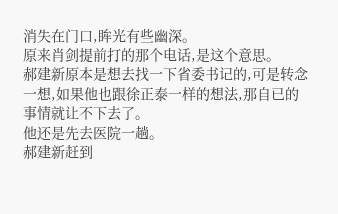消失在门口,眸光有些幽深。
原来肖剑提前打的那个电话,是这个意思。
郝建新原本是想去找一下省委书记的,可是转念一想,如果他也跟徐正泰一样的想法,那自已的事情就让不下去了。
他还是先去医院一趟。
郝建新赶到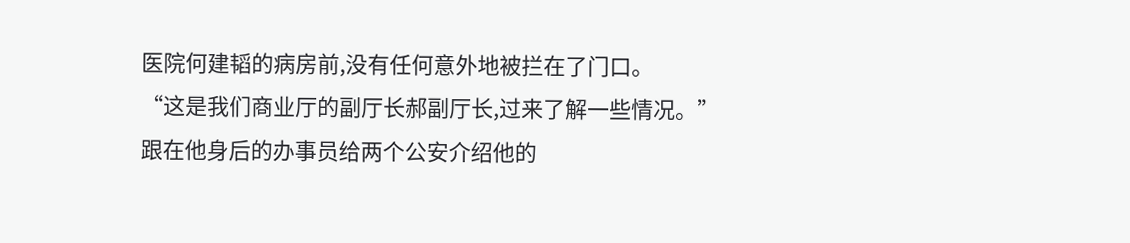医院何建韬的病房前,没有任何意外地被拦在了门口。
“这是我们商业厅的副厅长郝副厅长,过来了解一些情况。”
跟在他身后的办事员给两个公安介绍他的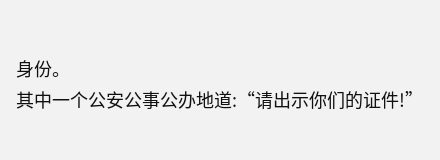身份。
其中一个公安公事公办地道:“请出示你们的证件!”